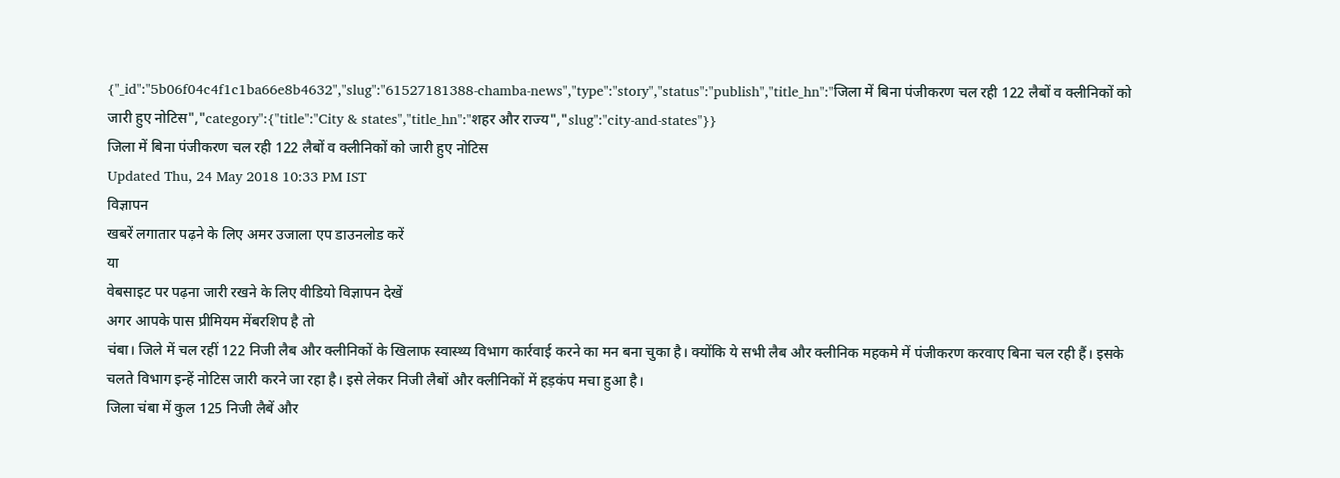{"_id":"5b06f04c4f1c1ba66e8b4632","slug":"61527181388-chamba-news","type":"story","status":"publish","title_hn":"जिला में बिना पंजीकरण चल रही 122 लैबों व क्लीनिकों को जारी हुए नोटिस","category":{"title":"City & states","title_hn":"शहर और राज्य","slug":"city-and-states"}}
जिला में बिना पंजीकरण चल रही 122 लैबों व क्लीनिकों को जारी हुए नोटिस
Updated Thu, 24 May 2018 10:33 PM IST
विज्ञापन
खबरें लगातार पढ़ने के लिए अमर उजाला एप डाउनलोड करें
या
वेबसाइट पर पढ़ना जारी रखने के लिए वीडियो विज्ञापन देखें
अगर आपके पास प्रीमियम मेंबरशिप है तो
चंबा। जिले में चल रहीं 122 निजी लैब और क्लीनिकों के खिलाफ स्वास्थ्य विभाग कार्रवाई करने का मन बना चुका है। क्योंकि ये सभी लैब और क्लीनिक महकमे में पंजीकरण करवाए बिना चल रही हैं। इसके चलते विभाग इन्हें नोटिस जारी करने जा रहा है। इसे लेकर निजी लैबों और क्लीनिकों में हड़कंप मचा हुआ है।
जिला चंबा में कुल 125 निजी लैबें और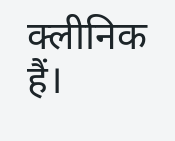क्लीनिक हैं।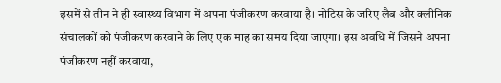इसमें से तीन ने ही स्वास्थ्य विभाग में अपना पंजीकरण करवाया है। नोटिस के जरिए लैब और क्लीनिक संचालकों को पंजीकरण करवाने के लिए एक माह का समय दिया जाएगा। इस अवधि में जिसने अपना पंजीकरण नहीं करवाया,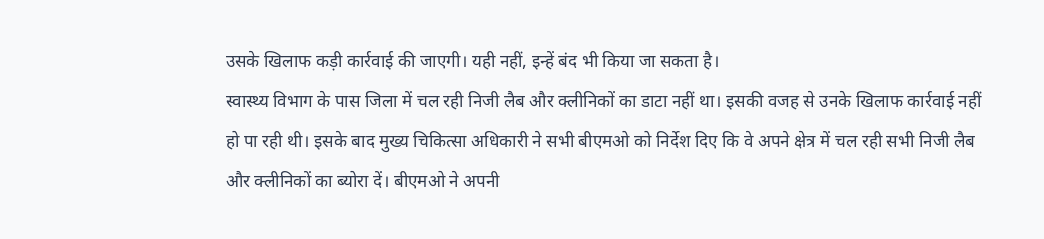उसके खिलाफ कड़ी कार्रवाई की जाएगी। यही नहीं, इन्हें बंद भी किया जा सकता है।
स्वास्थ्य विभाग के पास जिला में चल रही निजी लैब और क्लीनिकों का डाटा नहीं था। इसकी वजह से उनके खिलाफ कार्रवाई नहीं हो पा रही थी। इसके बाद मुख्य चिकित्सा अधिकारी ने सभी बीएमओ को निर्देश दिए कि वे अपने क्षेत्र में चल रही सभी निजी लैब और क्लीनिकों का ब्योरा दें। बीएमओ ने अपनी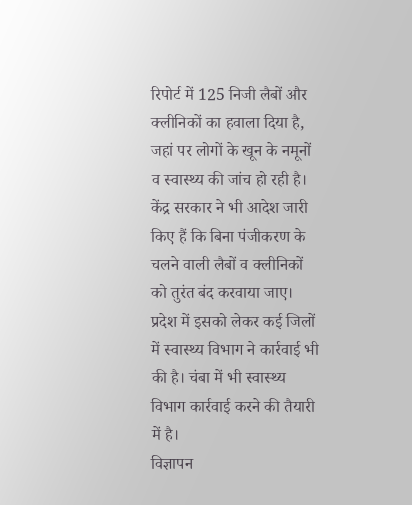रिपोर्ट में 125 निजी लैबों और क्लीनिकों का हवाला दिया है, जहां पर लोगों के खून के नमूनों व स्वास्थ्य की जांच हो रही है। केंद्र सरकार ने भी आदेश जारी किए हैं कि बिना पंजीकरण के चलने वाली लैबों व क्लीनिकों को तुरंत बंद करवाया जाए। प्रदेश में इसको लेकर कई जिलों में स्वास्थ्य विभाग ने कार्रवाई भी की है। चंबा में भी स्वास्थ्य विभाग कार्रवाई करने की तैयारी में है।
विज्ञापन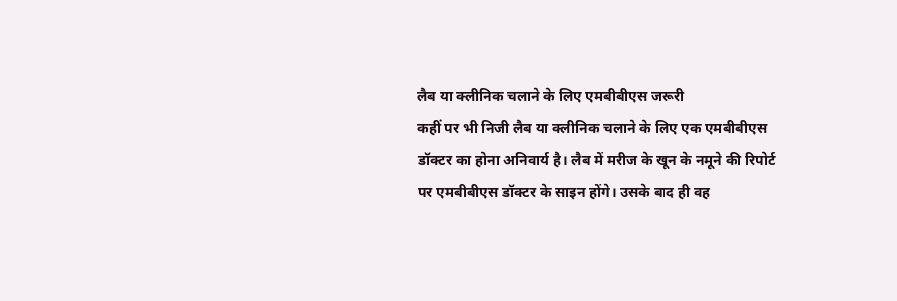लैब या क्लीनिक चलाने के लिए एमबीबीएस जरूरी
कहीं पर भी निजी लैब या क्लीनिक चलाने के लिए एक एमबीबीएस डॉक्टर का होना अनिवार्य है। लैब में मरीज के खून के नमूने की रिपोर्ट पर एमबीबीएस डॉक्टर के साइन होंगे। उसके बाद ही वह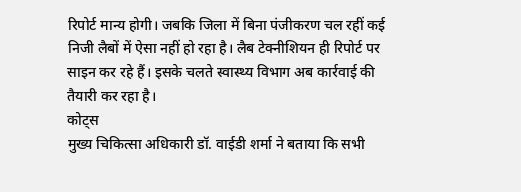रिपोर्ट मान्य होगी। जबकि जिला में बिना पंजीकरण चल रहीं कई निजी लैबों में ऐसा नहीं हो रहा है। लैब टेक्नीशियन ही रिपोर्ट पर साइन कर रहे हैं। इसके चलते स्वास्थ्य विभाग अब कार्रवाई की तैयारी कर रहा है।
कोट्स
मुख्य चिकित्सा अधिकारी डॉ. वाईडी शर्मा ने बताया कि सभी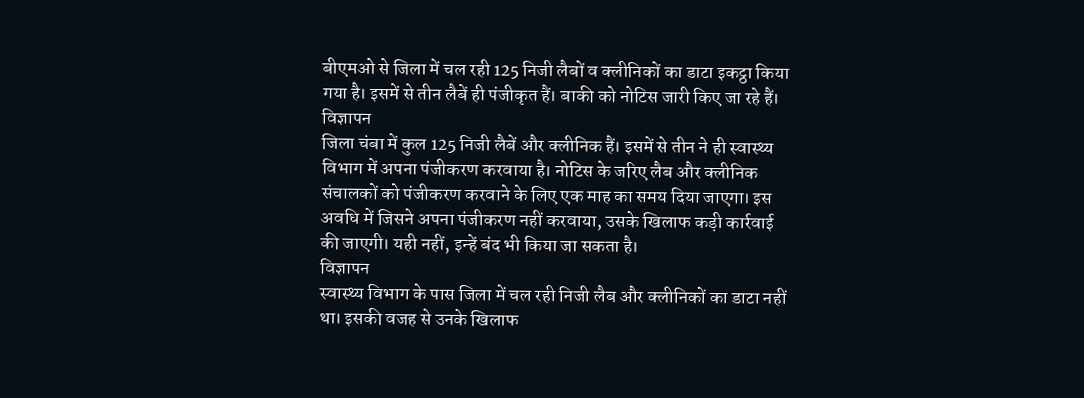बीएमओ से जिला में चल रही 125 निजी लैबों व क्लीनिकों का डाटा इकट्ठा किया गया है। इसमें से तीन लैबें ही पंजीकृत हैं। बाकी को नोटिस जारी किए जा रहे हैं।
विज्ञापन
जिला चंबा में कुल 125 निजी लैबें और क्लीनिक हैं। इसमें से तीन ने ही स्वास्थ्य विभाग में अपना पंजीकरण करवाया है। नोटिस के जरिए लैब और क्लीनिक संचालकों को पंजीकरण करवाने के लिए एक माह का समय दिया जाएगा। इस अवधि में जिसने अपना पंजीकरण नहीं करवाया, उसके खिलाफ कड़ी कार्रवाई की जाएगी। यही नहीं, इन्हें बंद भी किया जा सकता है।
विज्ञापन
स्वास्थ्य विभाग के पास जिला में चल रही निजी लैब और क्लीनिकों का डाटा नहीं था। इसकी वजह से उनके खिलाफ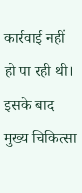कार्रवाई नहीं हो पा रही थी। इसके बाद मुख्य चिकित्सा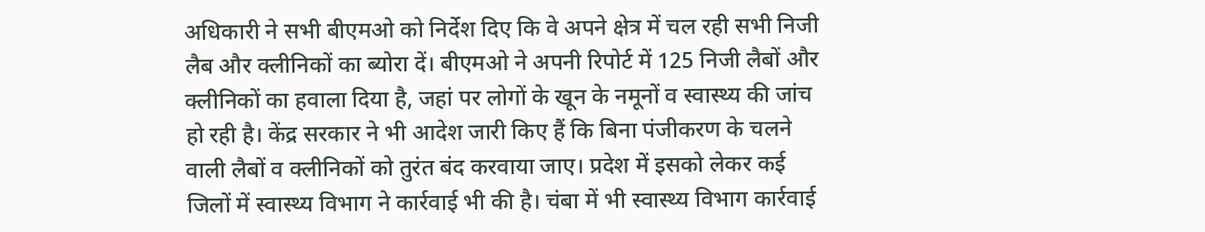अधिकारी ने सभी बीएमओ को निर्देश दिए कि वे अपने क्षेत्र में चल रही सभी निजी लैब और क्लीनिकों का ब्योरा दें। बीएमओ ने अपनी रिपोर्ट में 125 निजी लैबों और क्लीनिकों का हवाला दिया है, जहां पर लोगों के खून के नमूनों व स्वास्थ्य की जांच हो रही है। केंद्र सरकार ने भी आदेश जारी किए हैं कि बिना पंजीकरण के चलने वाली लैबों व क्लीनिकों को तुरंत बंद करवाया जाए। प्रदेश में इसको लेकर कई जिलों में स्वास्थ्य विभाग ने कार्रवाई भी की है। चंबा में भी स्वास्थ्य विभाग कार्रवाई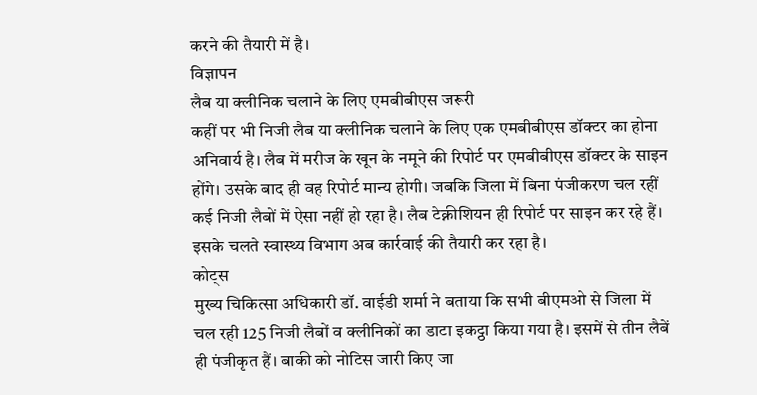करने की तैयारी में है।
विज्ञापन
लैब या क्लीनिक चलाने के लिए एमबीबीएस जरूरी
कहीं पर भी निजी लैब या क्लीनिक चलाने के लिए एक एमबीबीएस डॉक्टर का होना अनिवार्य है। लैब में मरीज के खून के नमूने की रिपोर्ट पर एमबीबीएस डॉक्टर के साइन होंगे। उसके बाद ही वह रिपोर्ट मान्य होगी। जबकि जिला में बिना पंजीकरण चल रहीं कई निजी लैबों में ऐसा नहीं हो रहा है। लैब टेक्नीशियन ही रिपोर्ट पर साइन कर रहे हैं। इसके चलते स्वास्थ्य विभाग अब कार्रवाई की तैयारी कर रहा है।
कोट्स
मुख्य चिकित्सा अधिकारी डॉ. वाईडी शर्मा ने बताया कि सभी बीएमओ से जिला में चल रही 125 निजी लैबों व क्लीनिकों का डाटा इकट्ठा किया गया है। इसमें से तीन लैबें ही पंजीकृत हैं। बाकी को नोटिस जारी किए जा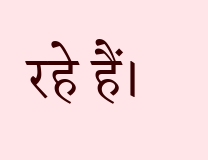रहे हैं।